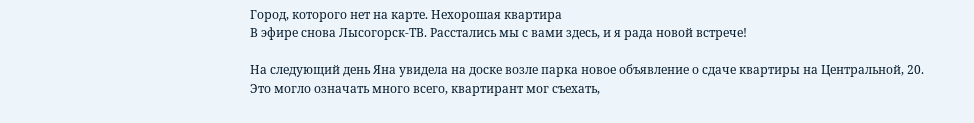Город, которого нет на карте. Нехорошая квартира
В эфире снова Лысогорск-ТВ. Расстались мы с вами здесь, и я рада новой встрече!

На следующий день Яна увидела на доске возле парка новое объявление о сдаче квартиры на Центральной, 20. Это могло означать много всего, квартирант мог съехать,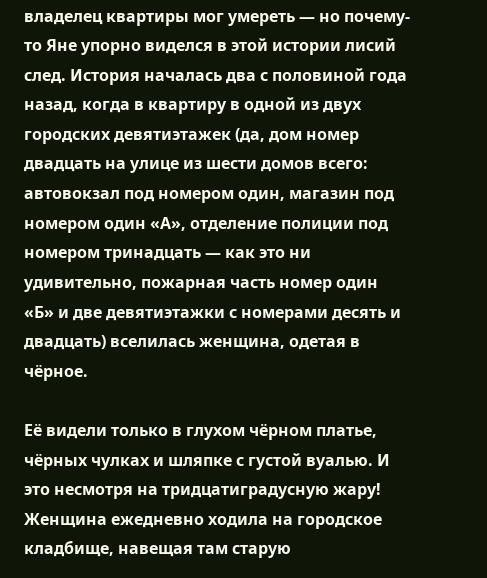владелец квартиры мог умереть — но почему-то Яне упорно виделся в этой истории лисий след. История началась два с половиной года назад, когда в квартиру в одной из двух городских девятиэтажек (да, дом номер двадцать на улице из шести домов всего: автовокзал под номером один, магазин под номером один «А», отделение полиции под номером тринадцать — как это ни удивительно, пожарная часть номер один «Б» и две девятиэтажки с номерами десять и двадцать) вселилась женщина, одетая в чёрное.

Её видели только в глухом чёрном платье, чёрных чулках и шляпке с густой вуалью. И это несмотря на тридцатиградусную жару! Женщина ежедневно ходила на городское кладбище, навещая там старую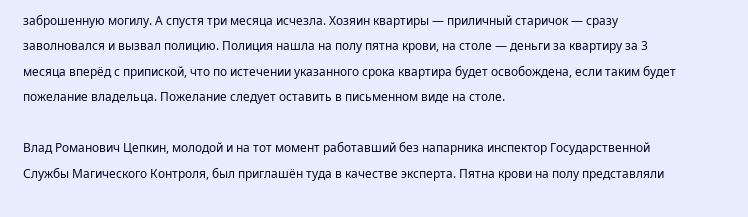заброшенную могилу. А спустя три месяца исчезла. Хозяин квартиры — приличный старичок — сразу заволновался и вызвал полицию. Полиция нашла на полу пятна крови, на столе — деньги за квартиру за 3 месяца вперёд с припиской, что по истечении указанного срока квартира будет освобождена, если таким будет пожелание владельца. Пожелание следует оставить в письменном виде на столе.

Влад Романович Цепкин, молодой и на тот момент работавший без напарника инспектор Государственной Службы Магического Контроля, был приглашён туда в качестве эксперта. Пятна крови на полу представляли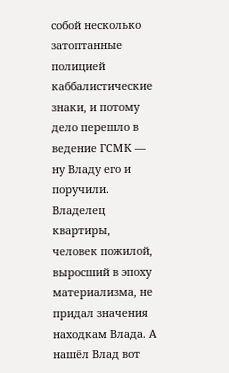собой несколько затоптанные полицией каббалистические знаки, и потому дело перешло в ведение ГСМК — ну Владу его и поручили. Владелец квартиры, человек пожилой, выросший в эпоху материализма, не придал значения находкам Влада. А нашёл Влад вот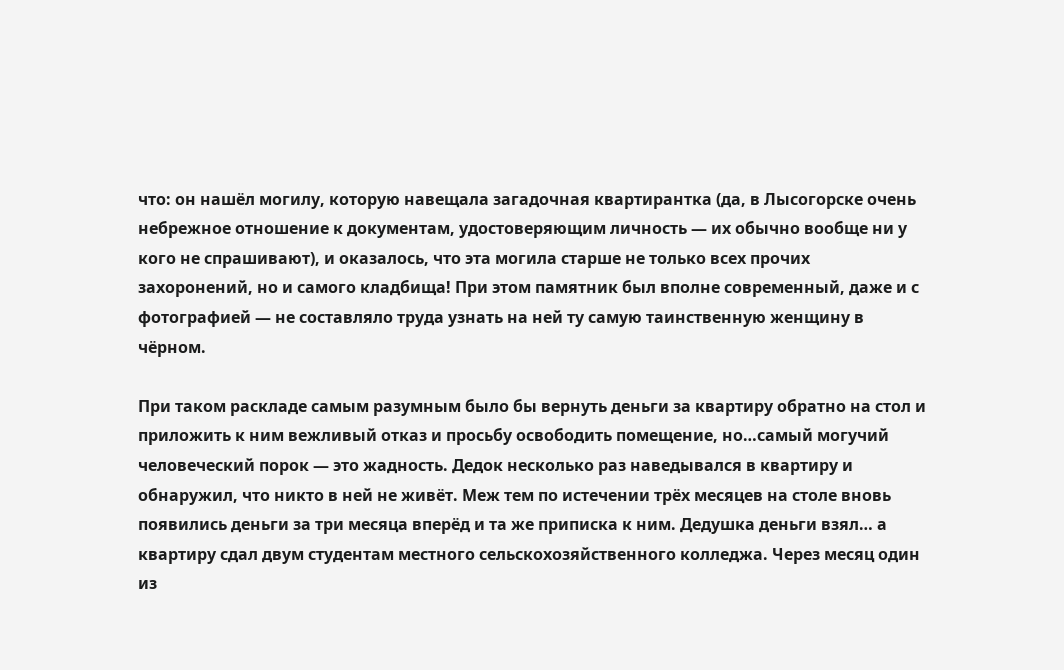что: он нашёл могилу, которую навещала загадочная квартирантка (да, в Лысогорске очень небрежное отношение к документам, удостоверяющим личность — их обычно вообще ни у кого не спрашивают), и оказалось, что эта могила старше не только всех прочих захоронений, но и самого кладбища! При этом памятник был вполне современный, даже и с фотографией — не составляло труда узнать на ней ту самую таинственную женщину в чёрном.

При таком раскладе самым разумным было бы вернуть деньги за квартиру обратно на стол и приложить к ним вежливый отказ и просьбу освободить помещение, но…самый могучий человеческий порок — это жадность. Дедок несколько раз наведывался в квартиру и обнаружил, что никто в ней не живёт. Меж тем по истечении трёх месяцев на столе вновь появились деньги за три месяца вперёд и та же приписка к ним. Дедушка деньги взял… а квартиру сдал двум студентам местного сельскохозяйственного колледжа. Через месяц один из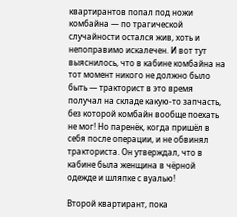квартирантов попал под ножи комбайна — по трагической случайности остался жив, хоть и непоправимо искалечен. И вот тут выяснилось, что в кабине комбайна на тот момент никого не должно было быть — тракторист в это время получал на складе какую-то запчасть, без которой комбайн вообще поехать не мог! Но паренёк, когда пришёл в себя после операции, и не обвинял тракториста. Он утверждал, что в кабине была женщина в чёрной одежде и шляпке с вуалью!

Второй квартирант, пока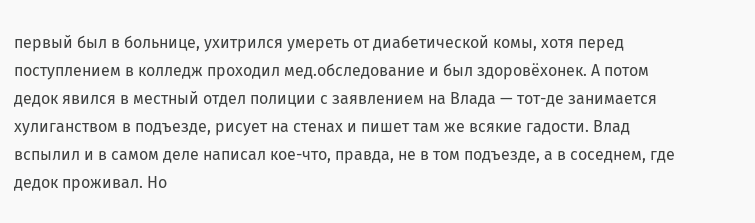первый был в больнице, ухитрился умереть от диабетической комы, хотя перед поступлением в колледж проходил мед.обследование и был здоровёхонек. А потом дедок явился в местный отдел полиции с заявлением на Влада — тот-де занимается хулиганством в подъезде, рисует на стенах и пишет там же всякие гадости. Влад вспылил и в самом деле написал кое-что, правда, не в том подъезде, а в соседнем, где дедок проживал. Но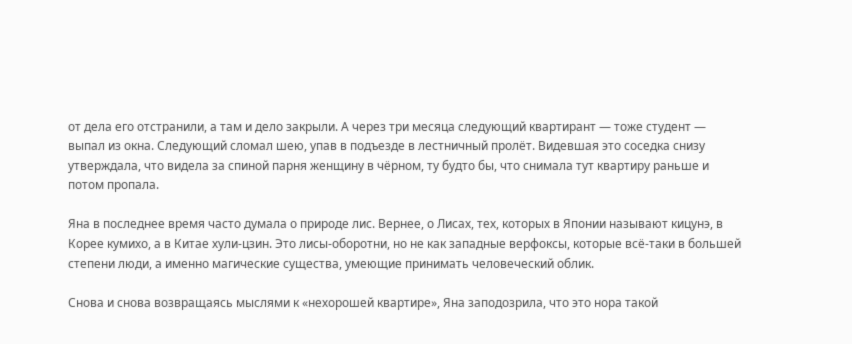от дела его отстранили, а там и дело закрыли. А через три месяца следующий квартирант — тоже студент — выпал из окна. Следующий сломал шею, упав в подъезде в лестничный пролёт. Видевшая это соседка снизу утверждала, что видела за спиной парня женщину в чёрном, ту будто бы, что снимала тут квартиру раньше и потом пропала.

Яна в последнее время часто думала о природе лис. Вернее, о Лисах, тех, которых в Японии называют кицунэ, в Корее кумихо, а в Китае хули-цзин. Это лисы-оборотни, но не как западные верфоксы, которые всё-таки в большей степени люди, а именно магические существа, умеющие принимать человеческий облик.

Снова и снова возвращаясь мыслями к «нехорошей квартире», Яна заподозрила, что это нора такой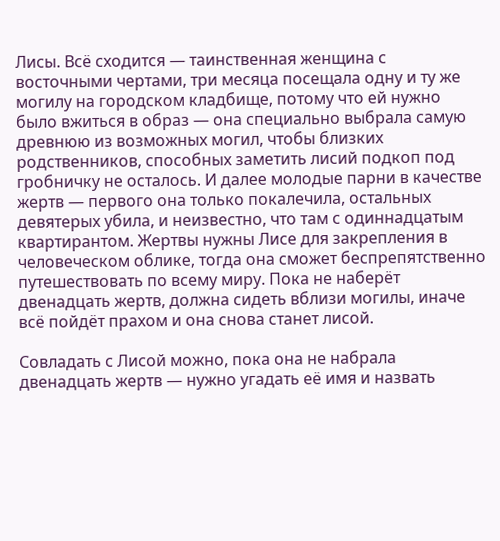Лисы. Всё сходится — таинственная женщина с восточными чертами, три месяца посещала одну и ту же могилу на городском кладбище, потому что ей нужно было вжиться в образ — она специально выбрала самую древнюю из возможных могил, чтобы близких родственников, способных заметить лисий подкоп под гробничку не осталось. И далее молодые парни в качестве жертв — первого она только покалечила, остальных девятерых убила, и неизвестно, что там с одиннадцатым квартирантом. Жертвы нужны Лисе для закрепления в человеческом облике, тогда она сможет беспрепятственно путешествовать по всему миру. Пока не наберёт двенадцать жертв, должна сидеть вблизи могилы, иначе всё пойдёт прахом и она снова станет лисой.

Совладать с Лисой можно, пока она не набрала двенадцать жертв — нужно угадать её имя и назвать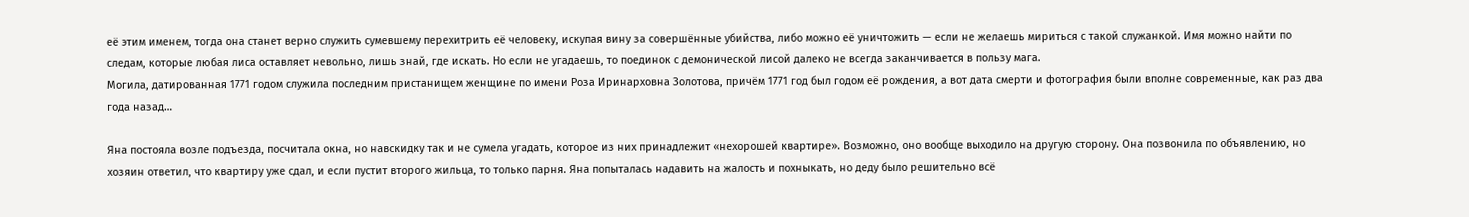её этим именем, тогда она станет верно служить сумевшему перехитрить её человеку, искупая вину за совершённые убийства, либо можно её уничтожить — если не желаешь мириться с такой служанкой. Имя можно найти по следам, которые любая лиса оставляет невольно, лишь знай, где искать. Но если не угадаешь, то поединок с демонической лисой далеко не всегда заканчивается в пользу мага.
Могила, датированная 1771 годом служила последним пристанищем женщине по имени Роза Иринарховна Золотова, причём 1771 год был годом её рождения, а вот дата смерти и фотография были вполне современные, как раз два года назад…

Яна постояла возле подъезда, посчитала окна, но навскидку так и не сумела угадать, которое из них принадлежит «нехорошей квартире». Возможно, оно вообще выходило на другую сторону. Она позвонила по объявлению, но хозяин ответил, что квартиру уже сдал, и если пустит второго жильца, то только парня. Яна попыталась надавить на жалость и похныкать, но деду было решительно всё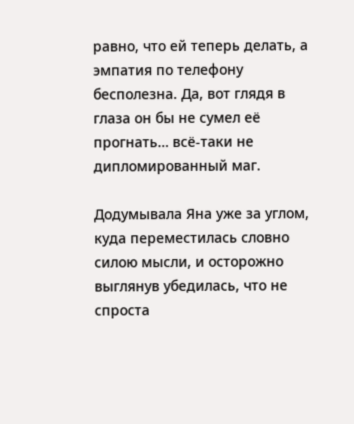равно, что ей теперь делать, а эмпатия по телефону бесполезна. Да, вот глядя в глаза он бы не сумел её прогнать… всё-таки не дипломированный маг.

Додумывала Яна уже за углом, куда переместилась словно силою мысли, и осторожно выглянув убедилась, что не спроста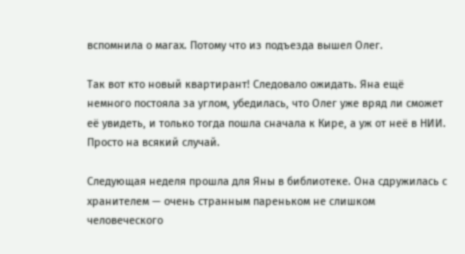вспомнила о магах. Потому что из подъезда вышел Олег.

Так вот кто новый квартирант! Следовало ожидать. Яна ещё немного постояла за углом, убедилась, что Олег уже вряд ли сможет её увидеть, и только тогда пошла сначала к Кире, а уж от неё в НИИ. Просто на всякий случай.

Следующая неделя прошла для Яны в библиотеке. Она сдружилась с хранителем — очень странным пареньком не слишком человеческого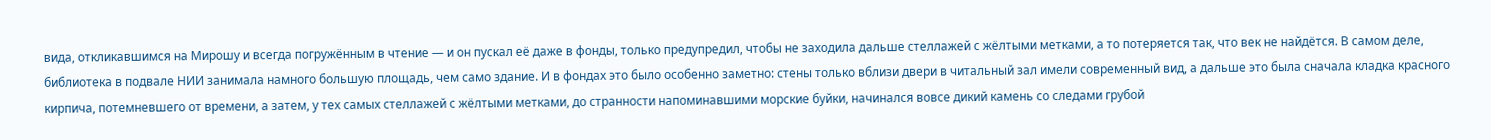вида, откликавшимся на Мирошу и всегда погружённым в чтение — и он пускал её даже в фонды, только предупредил, чтобы не заходила дальше стеллажей с жёлтыми метками, а то потеряется так, что век не найдётся. В самом деле, библиотека в подвале НИИ занимала намного большую площадь, чем само здание. И в фондах это было особенно заметно: стены только вблизи двери в читальный зал имели современный вид, а дальше это была сначала кладка красного кирпича, потемневшего от времени, а затем, у тех самых стеллажей с жёлтыми метками, до странности напоминавшими морские буйки, начинался вовсе дикий камень со следами грубой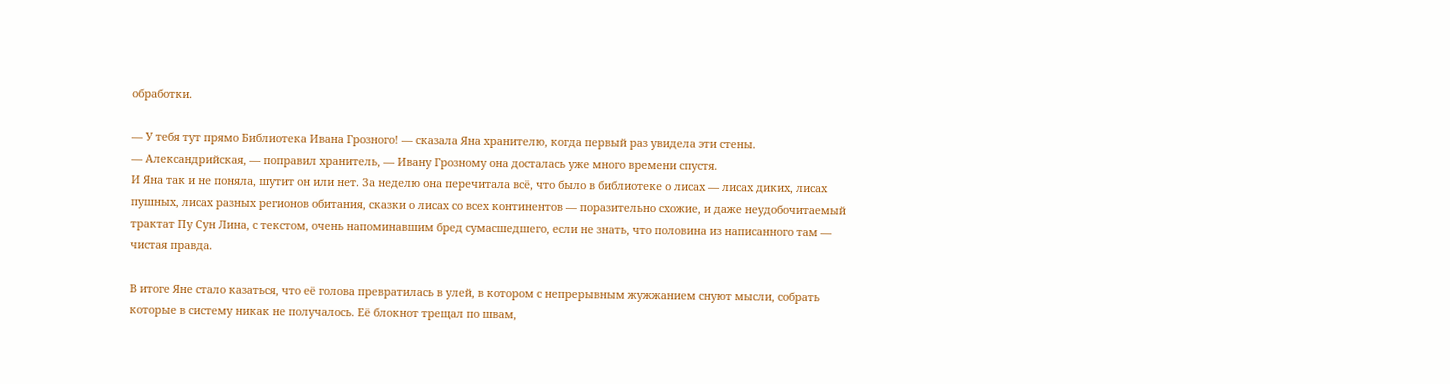обработки.

— У тебя тут прямо Библиотека Ивана Грозного! — сказала Яна хранителю, когда первый раз увидела эти стены.
— Александрийская, — поправил хранитель, — Ивану Грозному она досталась уже много времени спустя.
И Яна так и не поняла, шутит он или нет. За неделю она перечитала всё, что было в библиотеке о лисах — лисах диких, лисах пушных, лисах разных регионов обитания, сказки о лисах со всех континентов — поразительно схожие, и даже неудобочитаемый трактат Пу Сун Лина, с текстом, очень напоминавшим бред сумасшедшего, если не знать, что половина из написанного там — чистая правда.

В итоге Яне стало казаться, что её голова превратилась в улей, в котором с непрерывным жужжанием снуют мысли, собрать которые в систему никак не получалось. Её блокнот трещал по швам,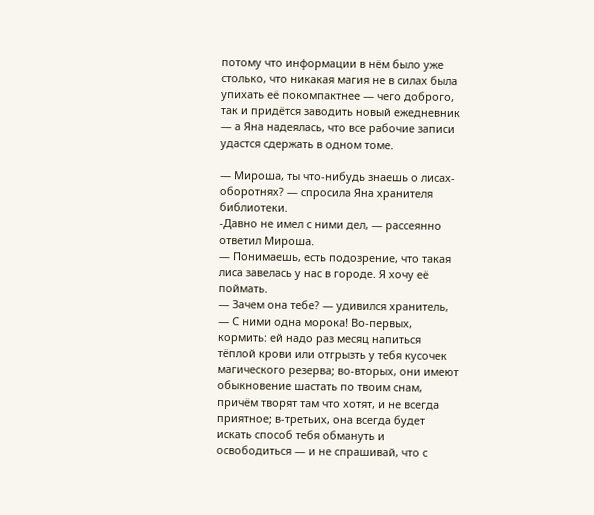потому что информации в нём было уже столько, что никакая магия не в силах была упихать её покомпактнее — чего доброго, так и придётся заводить новый ежедневник — а Яна надеялась, что все рабочие записи удастся сдержать в одном томе.

— Мироша, ты что-нибудь знаешь о лисах-оборотнях? — спросила Яна хранителя библиотеки.
-Давно не имел с ними дел, — рассеянно ответил Мироша.
— Понимаешь, есть подозрение, что такая лиса завелась у нас в городе. Я хочу её поймать.
— Зачем она тебе? — удивился хранитель, — С ними одна морока! Во-первых, кормить: ей надо раз месяц напиться тёплой крови или отгрызть у тебя кусочек магического резерва; во-вторых, они имеют обыкновение шастать по твоим снам, причём творят там что хотят, и не всегда приятное; в-третьих, она всегда будет искать способ тебя обмануть и освободиться — и не спрашивай, что с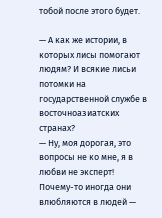тобой после этого будет.

— А как же истории, в которых лисы помогают людям? И всякие лисьи потомки на государственной службе в восточноазиатских странах?
— Ну, моя дорогая, это вопросы не ко мне, я в любви не эксперт! Почему-то иногда они влюбляются в людей —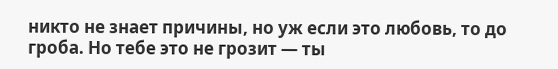никто не знает причины, но уж если это любовь, то до гроба. Но тебе это не грозит — ты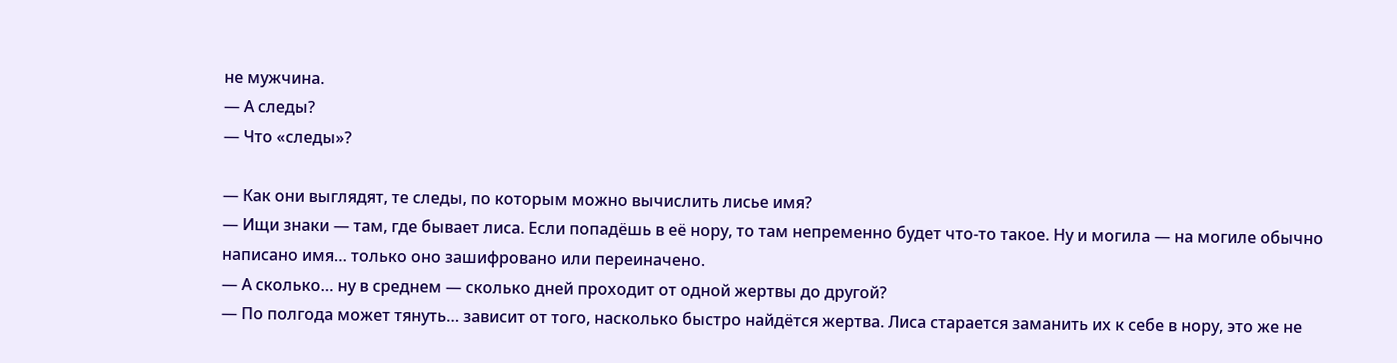не мужчина.
— А следы?
— Что «следы»?

— Как они выглядят, те следы, по которым можно вычислить лисье имя?
— Ищи знаки — там, где бывает лиса. Если попадёшь в её нору, то там непременно будет что-то такое. Ну и могила — на могиле обычно написано имя… только оно зашифровано или переиначено.
— А сколько… ну в среднем — сколько дней проходит от одной жертвы до другой?
— По полгода может тянуть… зависит от того, насколько быстро найдётся жертва. Лиса старается заманить их к себе в нору, это же не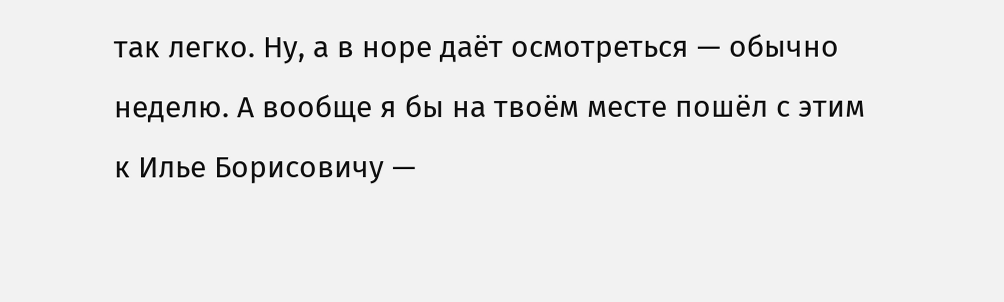так легко. Ну, а в норе даёт осмотреться — обычно неделю. А вообще я бы на твоём месте пошёл с этим к Илье Борисовичу —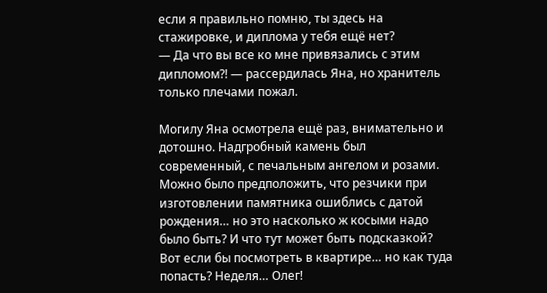если я правильно помню, ты здесь на стажировке, и диплома у тебя ещё нет?
— Да что вы все ко мне привязались с этим дипломом?! — рассердилась Яна, но хранитель только плечами пожал.

Могилу Яна осмотрела ещё раз, внимательно и дотошно. Надгробный камень был современный, с печальным ангелом и розами. Можно было предположить, что резчики при изготовлении памятника ошиблись с датой рождения… но это насколько ж косыми надо было быть? И что тут может быть подсказкой? Вот если бы посмотреть в квартире… но как туда попасть? Неделя… Олег!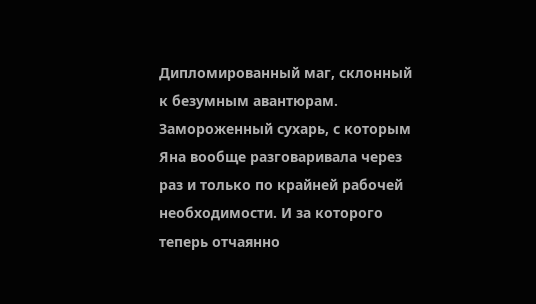Дипломированный маг, склонный к безумным авантюрам. Замороженный сухарь, с которым Яна вообще разговаривала через раз и только по крайней рабочей необходимости. И за которого теперь отчаянно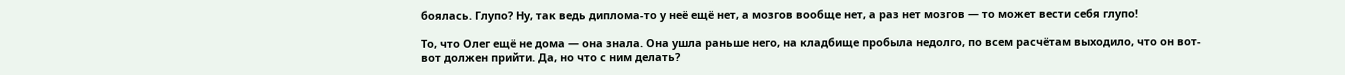боялась. Глупо? Ну, так ведь диплома-то у неё ещё нет, а мозгов вообще нет, а раз нет мозгов — то может вести себя глупо!

То, что Олег ещё не дома — она знала. Она ушла раньше него, на кладбище пробыла недолго, по всем расчётам выходило, что он вот-вот должен прийти. Да, но что с ним делать?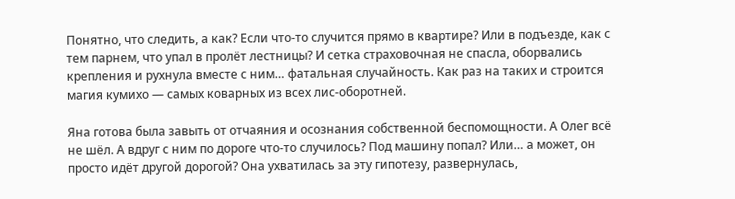Понятно, что следить, а как? Если что-то случится прямо в квартире? Или в подъезде, как с тем парнем, что упал в пролёт лестницы? И сетка страховочная не спасла, оборвались крепления и рухнула вместе с ним… фатальная случайность. Как раз на таких и строится магия кумихо — самых коварных из всех лис-оборотней.

Яна готова была завыть от отчаяния и осознания собственной беспомощности. А Олег всё не шёл. А вдруг с ним по дороге что-то случилось? Под машину попал? Или… а может, он просто идёт другой дорогой? Она ухватилась за эту гипотезу, развернулась,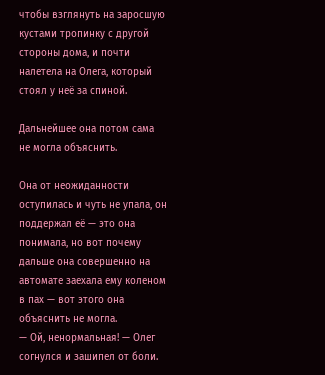чтобы взглянуть на заросшую кустами тропинку с другой стороны дома, и почти налетела на Олега, который стоял у неё за спиной.

Дальнейшее она потом сама не могла объяснить.

Она от неожиданности оступилась и чуть не упала, он поддержал её — это она понимала, но вот почему дальше она совершенно на автомате заехала ему коленом в пах — вот этого она объяснить не могла.
— Ой, ненормальная! — Олег согнулся и зашипел от боли.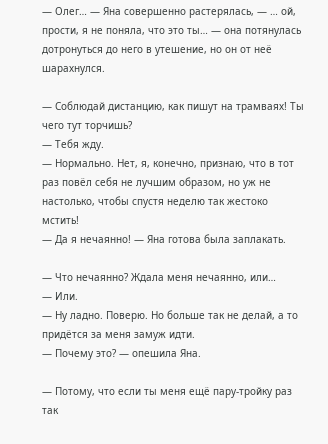— Олег… — Яна совершенно растерялась, — … ой, прости, я не поняла, что это ты… — она потянулась дотронуться до него в утешение, но он от неё шарахнулся.

— Соблюдай дистанцию, как пишут на трамваях! Ты чего тут торчишь?
— Тебя жду.
— Нормально. Нет, я, конечно, признаю, что в тот раз повёл себя не лучшим образом, но уж не настолько, чтобы спустя неделю так жестоко мстить!
— Да я нечаянно! — Яна готова была заплакать.

— Что нечаянно? Ждала меня нечаянно, или…
— Или.
— Ну ладно. Поверю. Но больше так не делай, а то придётся за меня замуж идти.
— Почему это? — опешила Яна.

— Потому, что если ты меня ещё пару-тройку раз так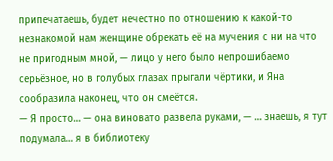припечатаешь, будет нечестно по отношению к какой-то незнакомой нам женщине обрекать её на мучения с ни на что не пригодным мной, — лицо у него было непрошибаемо серьёзное, но в голубых глазах прыгали чёртики, и Яна сообразила наконец, что он смеётся.
— Я просто… — она виновато развела руками, — … знаешь, я тут подумала… я в библиотеку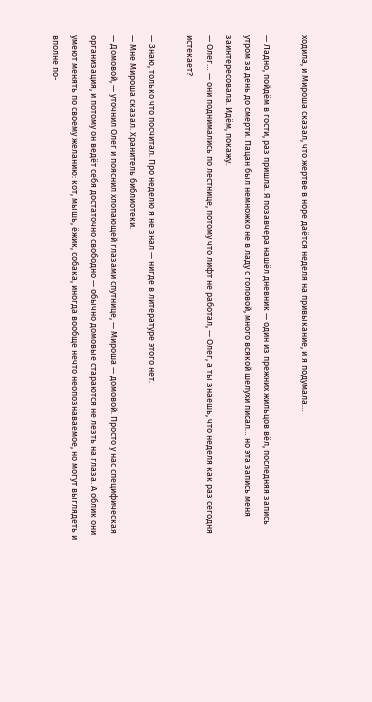ходила, и Мироша сказал, что жертве в норе даётся неделя на привыкание, и я подумала…

— Ладно, пойдём в гости, раз пришла. Я позавчера нашёл дневник — один из прежних жильцов вёл, последняя запись утром за день до смерти. Пацан был немножко не в ладу с головой, много всякой шелухи писал… но эта запись меня заинтересовала. Идём, покажу.
— Олег… — они поднимались по лестнице, потому что лифт не работал, — Олег, а ты знаешь, что неделя как раз сегодня истекает?

— Знаю, только что посчитал. Про неделю я не знал — нигде в литературе этого нет.
— Мне Мироша сказал. Хранитель библиотеки.
— Домовой, — уточнил Олег и пояснил хлопающей глазами спутнице, — Мироша — домовой. Просто у нас специфическая организация, и потому он ведёт себя достаточно свободно — обычно домовые стараются не лезть на глаза. А облик они умеют менять по своему желанию: кот, мышь, ёжик, собака, иногда вообще нечто неопознаваемое, но могут выглядеть и вполне по-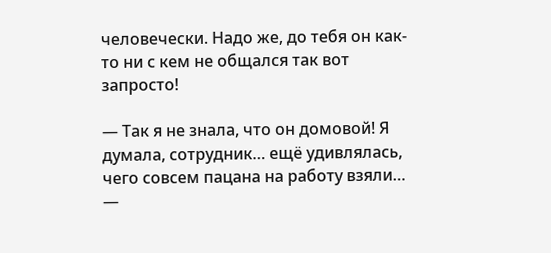человечески. Надо же, до тебя он как-то ни с кем не общался так вот запросто!

— Так я не знала, что он домовой! Я думала, сотрудник… ещё удивлялась, чего совсем пацана на работу взяли…
—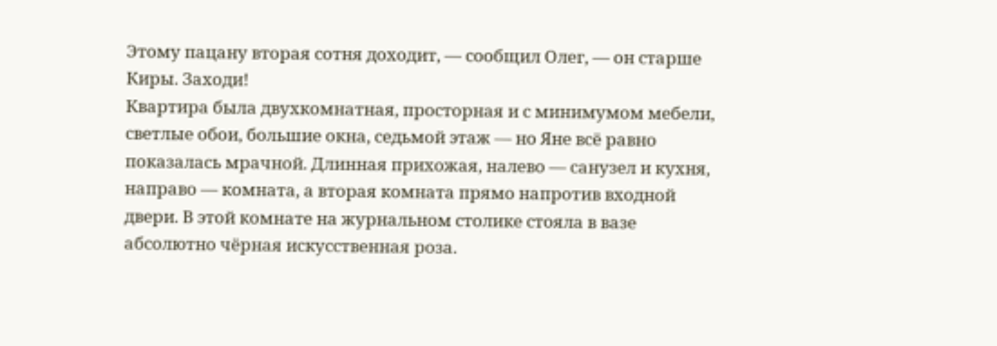Этому пацану вторая сотня доходит, — сообщил Олег, — он старше Киры. Заходи!
Квартира была двухкомнатная, просторная и с минимумом мебели, светлые обои, большие окна, седьмой этаж — но Яне всё равно показалась мрачной. Длинная прихожая, налево — санузел и кухня, направо — комната, а вторая комната прямо напротив входной двери. В этой комнате на журнальном столике стояла в вазе абсолютно чёрная искусственная роза.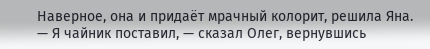Наверное, она и придаёт мрачный колорит, решила Яна.
— Я чайник поставил, — сказал Олег, вернувшись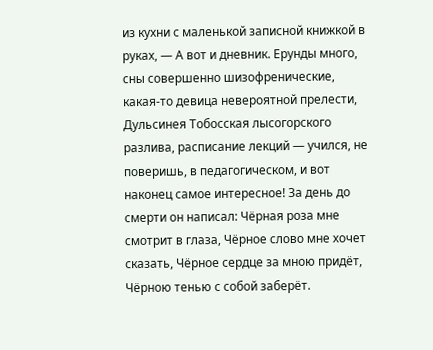из кухни с маленькой записной книжкой в руках, — А вот и дневник. Ерунды много, сны совершенно шизофренические, какая-то девица невероятной прелести, Дульсинея Тобосская лысогорского разлива, расписание лекций — учился, не поверишь, в педагогическом, и вот наконец самое интересное! За день до смерти он написал: Чёрная роза мне смотрит в глаза, Чёрное слово мне хочет сказать, Чёрное сердце за мною придёт, Чёрною тенью с собой заберёт.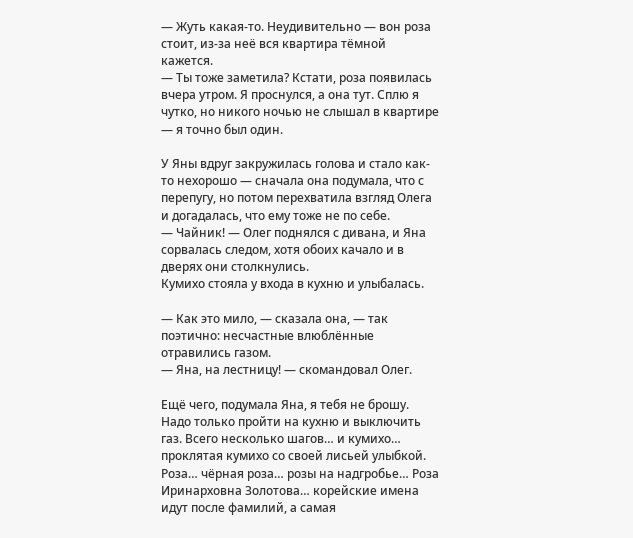— Жуть какая-то. Неудивительно — вон роза стоит, из-за неё вся квартира тёмной кажется.
— Ты тоже заметила? Кстати, роза появилась вчера утром. Я проснулся, а она тут. Сплю я чутко, но никого ночью не слышал в квартире — я точно был один.

У Яны вдруг закружилась голова и стало как-то нехорошо — сначала она подумала, что с перепугу, но потом перехватила взгляд Олега и догадалась, что ему тоже не по себе.
— Чайник! — Олег поднялся с дивана, и Яна сорвалась следом, хотя обоих качало и в дверях они столкнулись.
Кумихо стояла у входа в кухню и улыбалась.

— Как это мило, — сказала она, — так поэтично: несчастные влюблённые отравились газом.
— Яна, на лестницу! — скомандовал Олег.

Ещё чего, подумала Яна, я тебя не брошу. Надо только пройти на кухню и выключить газ. Всего несколько шагов… и кумихо… проклятая кумихо со своей лисьей улыбкой. Роза… чёрная роза… розы на надгробье… Роза Иринарховна Золотова… корейские имена идут после фамилий, а самая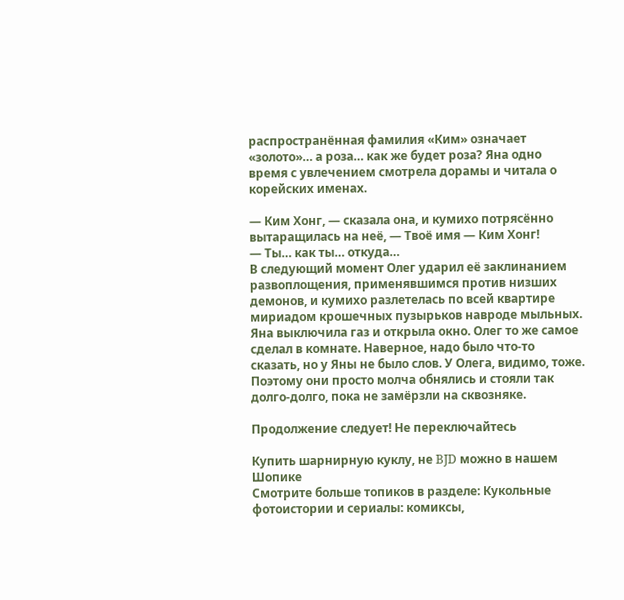распространённая фамилия «Ким» означает «золото»… а роза… как же будет роза? Яна одно время с увлечением смотрела дорамы и читала о корейских именах.

— Ким Хонг, — сказала она, и кумихо потрясённо вытаращилась на неё, — Твоё имя — Ким Хонг!
— Ты… как ты… откуда…
В следующий момент Олег ударил её заклинанием развоплощения, применявшимся против низших демонов, и кумихо разлетелась по всей квартире мириадом крошечных пузырьков навроде мыльных. Яна выключила газ и открыла окно. Олег то же самое сделал в комнате. Наверное, надо было что-то сказать, но у Яны не было слов. У Олега, видимо, тоже. Поэтому они просто молча обнялись и стояли так долго-долго, пока не замёрзли на сквозняке.

Продолжение следует! Не переключайтесь

Купить шарнирную куклу, не BJD можно в нашем Шопике
Смотрите больше топиков в разделе: Кукольные фотоистории и сериалы: комиксы,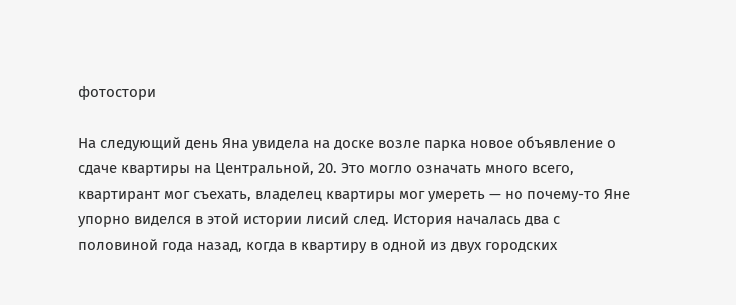фотостори

На следующий день Яна увидела на доске возле парка новое объявление о сдаче квартиры на Центральной, 20. Это могло означать много всего, квартирант мог съехать, владелец квартиры мог умереть — но почему-то Яне упорно виделся в этой истории лисий след. История началась два с половиной года назад, когда в квартиру в одной из двух городских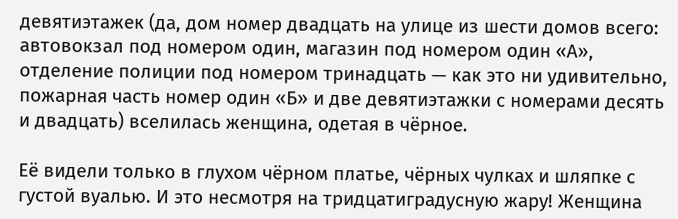девятиэтажек (да, дом номер двадцать на улице из шести домов всего: автовокзал под номером один, магазин под номером один «А», отделение полиции под номером тринадцать — как это ни удивительно, пожарная часть номер один «Б» и две девятиэтажки с номерами десять и двадцать) вселилась женщина, одетая в чёрное.

Её видели только в глухом чёрном платье, чёрных чулках и шляпке с густой вуалью. И это несмотря на тридцатиградусную жару! Женщина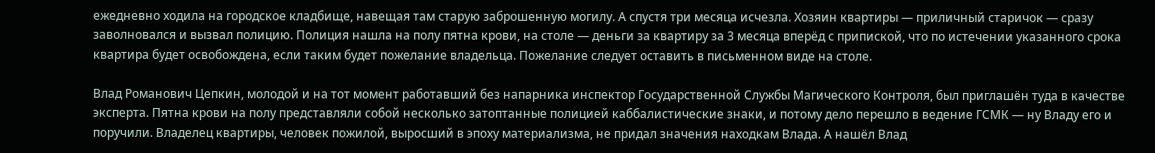ежедневно ходила на городское кладбище, навещая там старую заброшенную могилу. А спустя три месяца исчезла. Хозяин квартиры — приличный старичок — сразу заволновался и вызвал полицию. Полиция нашла на полу пятна крови, на столе — деньги за квартиру за 3 месяца вперёд с припиской, что по истечении указанного срока квартира будет освобождена, если таким будет пожелание владельца. Пожелание следует оставить в письменном виде на столе.

Влад Романович Цепкин, молодой и на тот момент работавший без напарника инспектор Государственной Службы Магического Контроля, был приглашён туда в качестве эксперта. Пятна крови на полу представляли собой несколько затоптанные полицией каббалистические знаки, и потому дело перешло в ведение ГСМК — ну Владу его и поручили. Владелец квартиры, человек пожилой, выросший в эпоху материализма, не придал значения находкам Влада. А нашёл Влад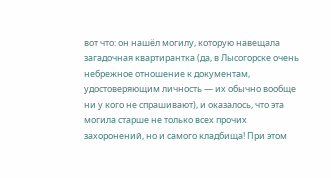вот что: он нашёл могилу, которую навещала загадочная квартирантка (да, в Лысогорске очень небрежное отношение к документам, удостоверяющим личность — их обычно вообще ни у кого не спрашивают), и оказалось, что эта могила старше не только всех прочих захоронений, но и самого кладбища! При этом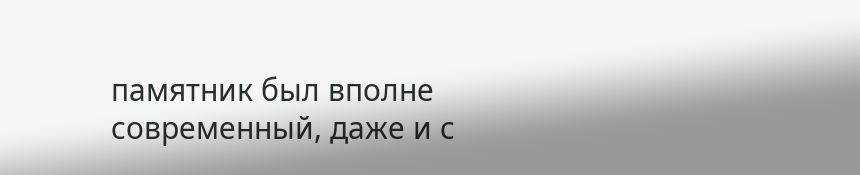памятник был вполне современный, даже и с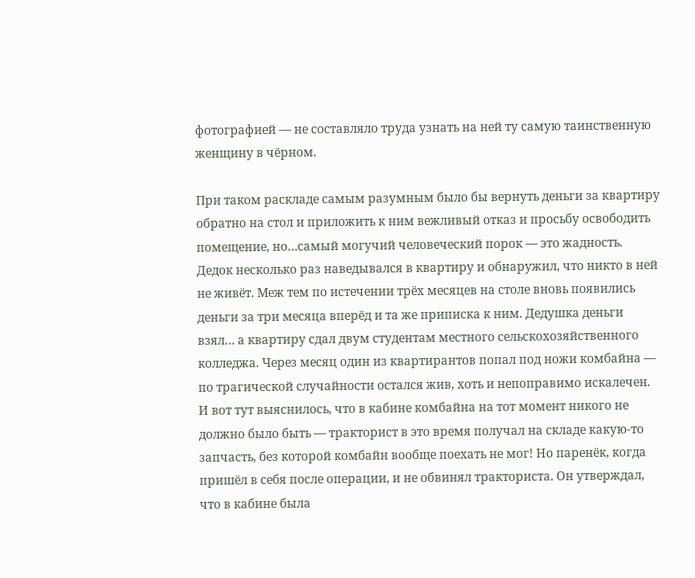фотографией — не составляло труда узнать на ней ту самую таинственную женщину в чёрном.

При таком раскладе самым разумным было бы вернуть деньги за квартиру обратно на стол и приложить к ним вежливый отказ и просьбу освободить помещение, но…самый могучий человеческий порок — это жадность. Дедок несколько раз наведывался в квартиру и обнаружил, что никто в ней не живёт. Меж тем по истечении трёх месяцев на столе вновь появились деньги за три месяца вперёд и та же приписка к ним. Дедушка деньги взял… а квартиру сдал двум студентам местного сельскохозяйственного колледжа. Через месяц один из квартирантов попал под ножи комбайна — по трагической случайности остался жив, хоть и непоправимо искалечен. И вот тут выяснилось, что в кабине комбайна на тот момент никого не должно было быть — тракторист в это время получал на складе какую-то запчасть, без которой комбайн вообще поехать не мог! Но паренёк, когда пришёл в себя после операции, и не обвинял тракториста. Он утверждал, что в кабине была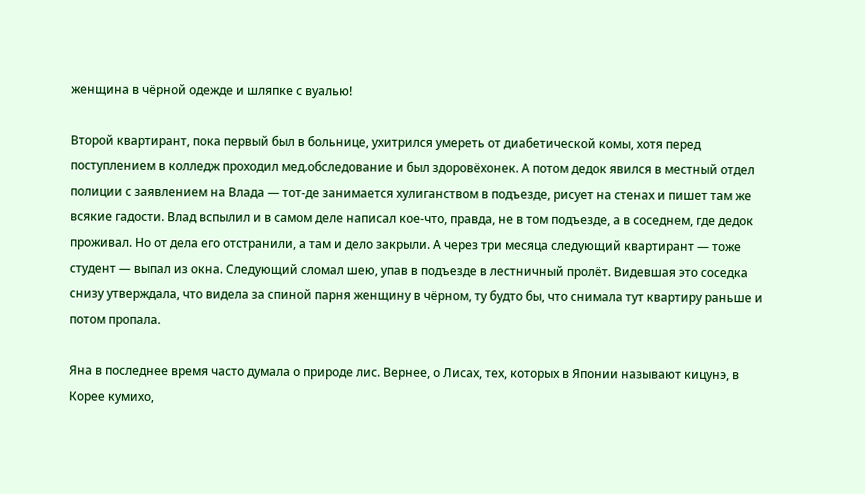женщина в чёрной одежде и шляпке с вуалью!

Второй квартирант, пока первый был в больнице, ухитрился умереть от диабетической комы, хотя перед поступлением в колледж проходил мед.обследование и был здоровёхонек. А потом дедок явился в местный отдел полиции с заявлением на Влада — тот-де занимается хулиганством в подъезде, рисует на стенах и пишет там же всякие гадости. Влад вспылил и в самом деле написал кое-что, правда, не в том подъезде, а в соседнем, где дедок проживал. Но от дела его отстранили, а там и дело закрыли. А через три месяца следующий квартирант — тоже студент — выпал из окна. Следующий сломал шею, упав в подъезде в лестничный пролёт. Видевшая это соседка снизу утверждала, что видела за спиной парня женщину в чёрном, ту будто бы, что снимала тут квартиру раньше и потом пропала.

Яна в последнее время часто думала о природе лис. Вернее, о Лисах, тех, которых в Японии называют кицунэ, в Корее кумихо,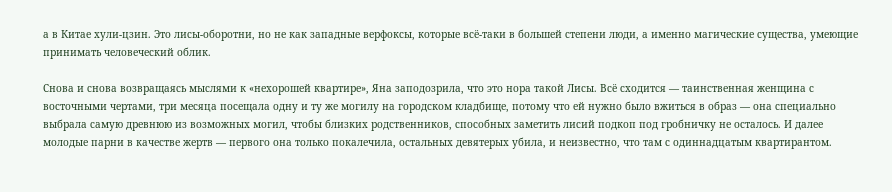а в Китае хули-цзин. Это лисы-оборотни, но не как западные верфоксы, которые всё-таки в большей степени люди, а именно магические существа, умеющие принимать человеческий облик.

Снова и снова возвращаясь мыслями к «нехорошей квартире», Яна заподозрила, что это нора такой Лисы. Всё сходится — таинственная женщина с восточными чертами, три месяца посещала одну и ту же могилу на городском кладбище, потому что ей нужно было вжиться в образ — она специально выбрала самую древнюю из возможных могил, чтобы близких родственников, способных заметить лисий подкоп под гробничку не осталось. И далее молодые парни в качестве жертв — первого она только покалечила, остальных девятерых убила, и неизвестно, что там с одиннадцатым квартирантом.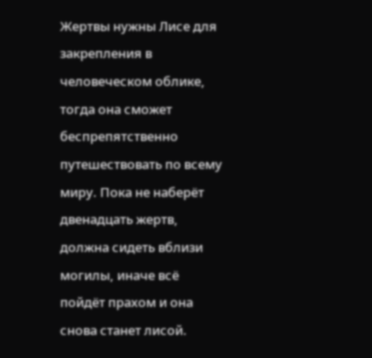Жертвы нужны Лисе для закрепления в человеческом облике, тогда она сможет беспрепятственно путешествовать по всему миру. Пока не наберёт двенадцать жертв, должна сидеть вблизи могилы, иначе всё пойдёт прахом и она снова станет лисой.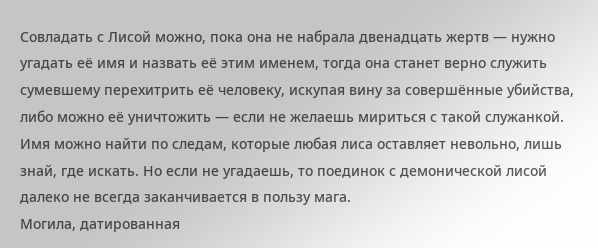Совладать с Лисой можно, пока она не набрала двенадцать жертв — нужно угадать её имя и назвать её этим именем, тогда она станет верно служить сумевшему перехитрить её человеку, искупая вину за совершённые убийства, либо можно её уничтожить — если не желаешь мириться с такой служанкой. Имя можно найти по следам, которые любая лиса оставляет невольно, лишь знай, где искать. Но если не угадаешь, то поединок с демонической лисой далеко не всегда заканчивается в пользу мага.
Могила, датированная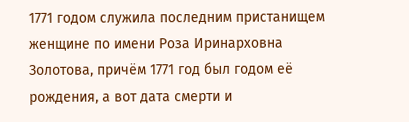1771 годом служила последним пристанищем женщине по имени Роза Иринарховна Золотова, причём 1771 год был годом её рождения, а вот дата смерти и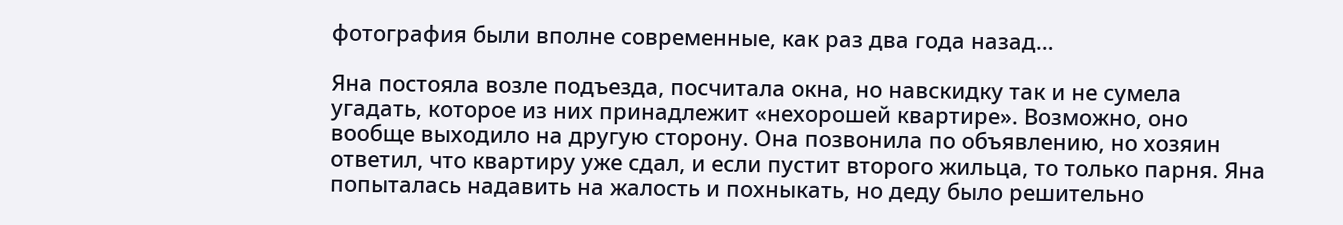фотография были вполне современные, как раз два года назад…

Яна постояла возле подъезда, посчитала окна, но навскидку так и не сумела угадать, которое из них принадлежит «нехорошей квартире». Возможно, оно вообще выходило на другую сторону. Она позвонила по объявлению, но хозяин ответил, что квартиру уже сдал, и если пустит второго жильца, то только парня. Яна попыталась надавить на жалость и похныкать, но деду было решительно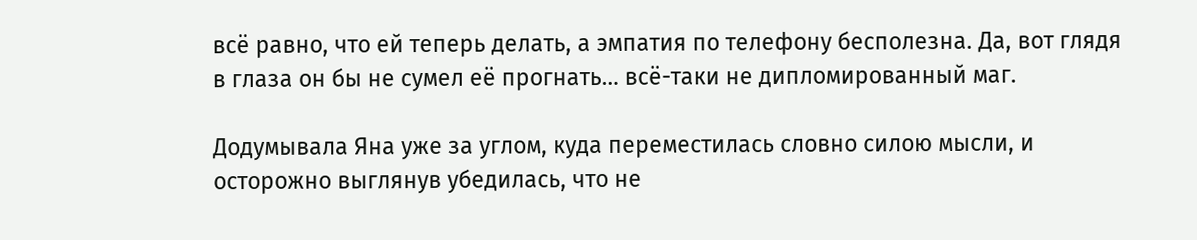всё равно, что ей теперь делать, а эмпатия по телефону бесполезна. Да, вот глядя в глаза он бы не сумел её прогнать… всё-таки не дипломированный маг.

Додумывала Яна уже за углом, куда переместилась словно силою мысли, и осторожно выглянув убедилась, что не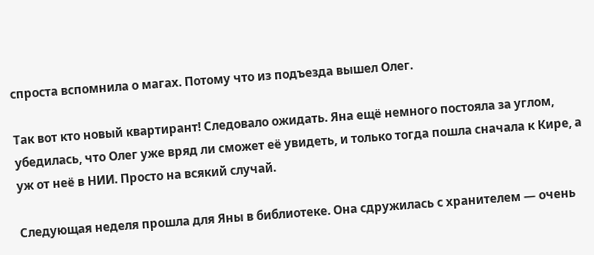спроста вспомнила о магах. Потому что из подъезда вышел Олег.

Так вот кто новый квартирант! Следовало ожидать. Яна ещё немного постояла за углом, убедилась, что Олег уже вряд ли сможет её увидеть, и только тогда пошла сначала к Кире, а уж от неё в НИИ. Просто на всякий случай.

Следующая неделя прошла для Яны в библиотеке. Она сдружилась с хранителем — очень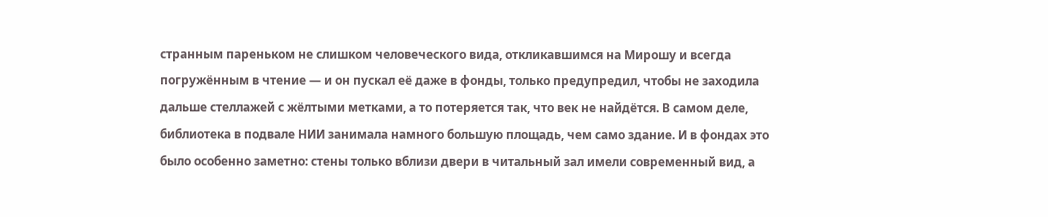странным пареньком не слишком человеческого вида, откликавшимся на Мирошу и всегда погружённым в чтение — и он пускал её даже в фонды, только предупредил, чтобы не заходила дальше стеллажей с жёлтыми метками, а то потеряется так, что век не найдётся. В самом деле, библиотека в подвале НИИ занимала намного большую площадь, чем само здание. И в фондах это было особенно заметно: стены только вблизи двери в читальный зал имели современный вид, а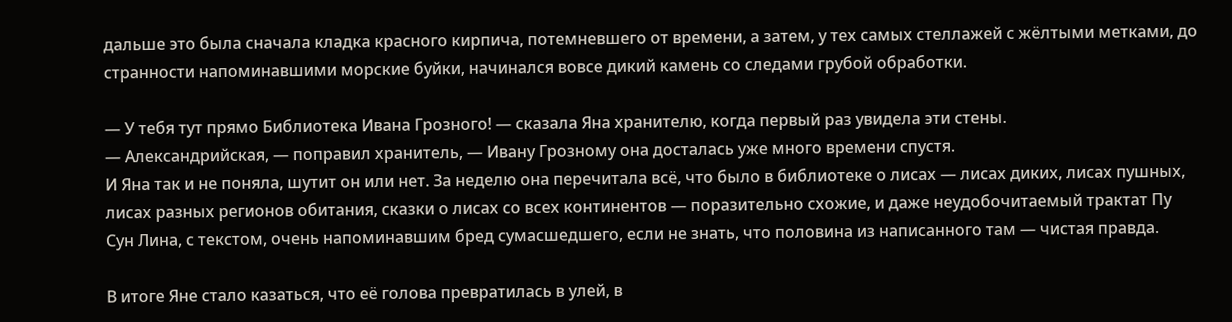дальше это была сначала кладка красного кирпича, потемневшего от времени, а затем, у тех самых стеллажей с жёлтыми метками, до странности напоминавшими морские буйки, начинался вовсе дикий камень со следами грубой обработки.

— У тебя тут прямо Библиотека Ивана Грозного! — сказала Яна хранителю, когда первый раз увидела эти стены.
— Александрийская, — поправил хранитель, — Ивану Грозному она досталась уже много времени спустя.
И Яна так и не поняла, шутит он или нет. За неделю она перечитала всё, что было в библиотеке о лисах — лисах диких, лисах пушных, лисах разных регионов обитания, сказки о лисах со всех континентов — поразительно схожие, и даже неудобочитаемый трактат Пу Сун Лина, с текстом, очень напоминавшим бред сумасшедшего, если не знать, что половина из написанного там — чистая правда.

В итоге Яне стало казаться, что её голова превратилась в улей, в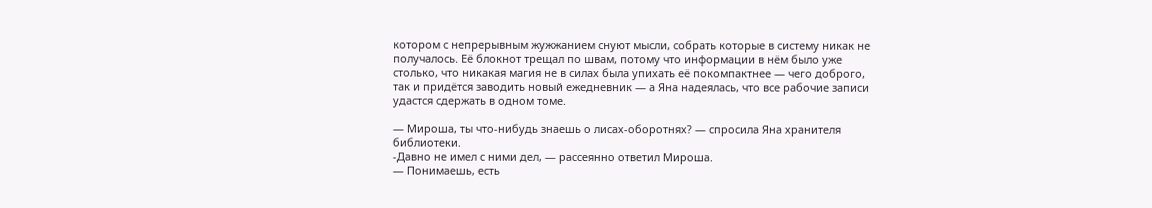котором с непрерывным жужжанием снуют мысли, собрать которые в систему никак не получалось. Её блокнот трещал по швам, потому что информации в нём было уже столько, что никакая магия не в силах была упихать её покомпактнее — чего доброго, так и придётся заводить новый ежедневник — а Яна надеялась, что все рабочие записи удастся сдержать в одном томе.

— Мироша, ты что-нибудь знаешь о лисах-оборотнях? — спросила Яна хранителя библиотеки.
-Давно не имел с ними дел, — рассеянно ответил Мироша.
— Понимаешь, есть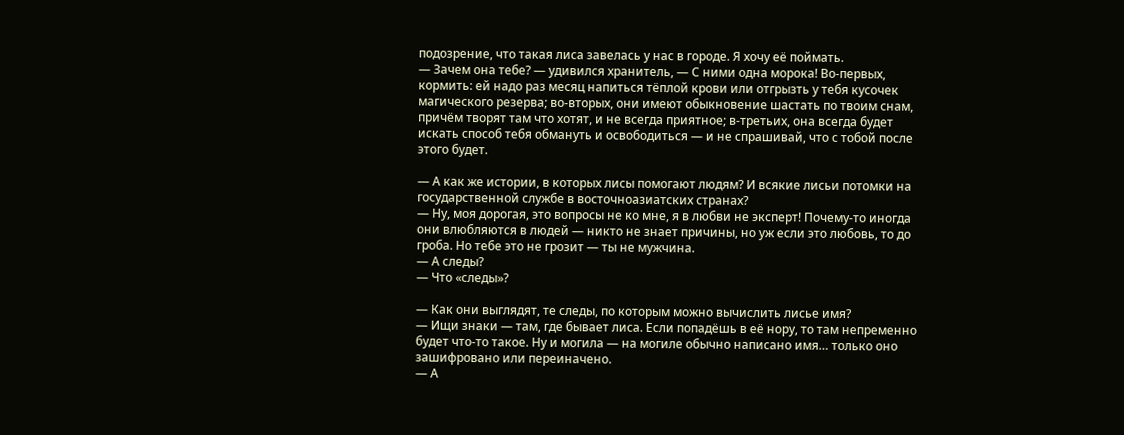подозрение, что такая лиса завелась у нас в городе. Я хочу её поймать.
— Зачем она тебе? — удивился хранитель, — С ними одна морока! Во-первых, кормить: ей надо раз месяц напиться тёплой крови или отгрызть у тебя кусочек магического резерва; во-вторых, они имеют обыкновение шастать по твоим снам, причём творят там что хотят, и не всегда приятное; в-третьих, она всегда будет искать способ тебя обмануть и освободиться — и не спрашивай, что с тобой после этого будет.

— А как же истории, в которых лисы помогают людям? И всякие лисьи потомки на государственной службе в восточноазиатских странах?
— Ну, моя дорогая, это вопросы не ко мне, я в любви не эксперт! Почему-то иногда они влюбляются в людей — никто не знает причины, но уж если это любовь, то до гроба. Но тебе это не грозит — ты не мужчина.
— А следы?
— Что «следы»?

— Как они выглядят, те следы, по которым можно вычислить лисье имя?
— Ищи знаки — там, где бывает лиса. Если попадёшь в её нору, то там непременно будет что-то такое. Ну и могила — на могиле обычно написано имя… только оно зашифровано или переиначено.
— А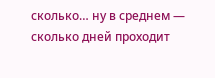сколько… ну в среднем — сколько дней проходит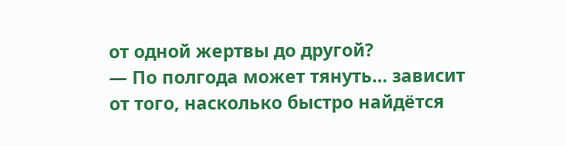от одной жертвы до другой?
— По полгода может тянуть… зависит от того, насколько быстро найдётся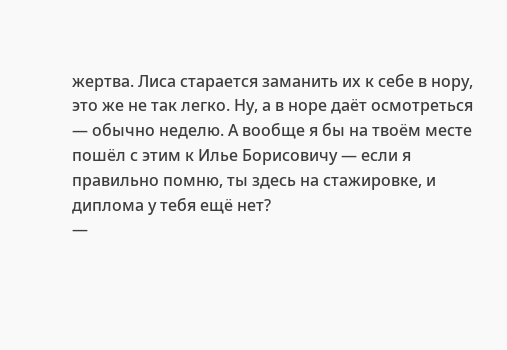жертва. Лиса старается заманить их к себе в нору, это же не так легко. Ну, а в норе даёт осмотреться — обычно неделю. А вообще я бы на твоём месте пошёл с этим к Илье Борисовичу — если я правильно помню, ты здесь на стажировке, и диплома у тебя ещё нет?
—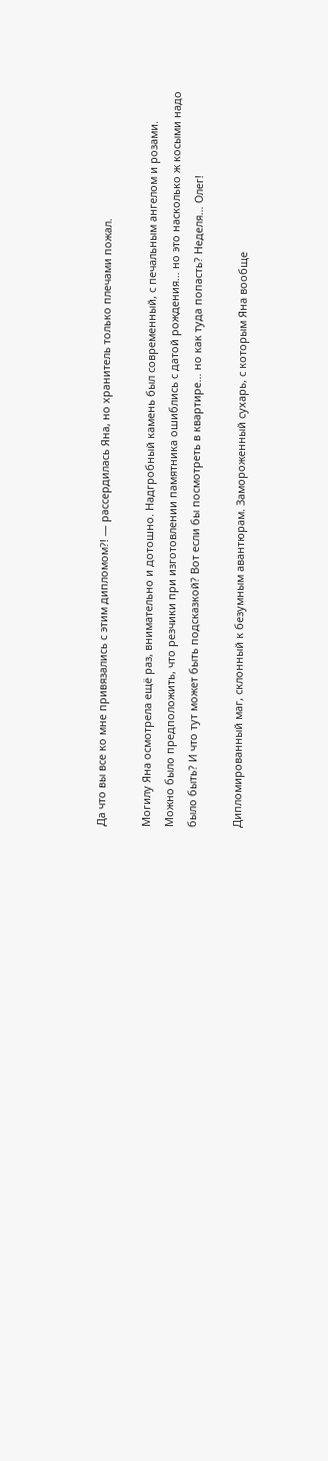Да что вы все ко мне привязались с этим дипломом?! — рассердилась Яна, но хранитель только плечами пожал.

Могилу Яна осмотрела ещё раз, внимательно и дотошно. Надгробный камень был современный, с печальным ангелом и розами. Можно было предположить, что резчики при изготовлении памятника ошиблись с датой рождения… но это насколько ж косыми надо было быть? И что тут может быть подсказкой? Вот если бы посмотреть в квартире… но как туда попасть? Неделя… Олег!

Дипломированный маг, склонный к безумным авантюрам. Замороженный сухарь, с которым Яна вообще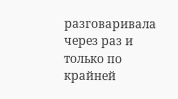разговаривала через раз и только по крайней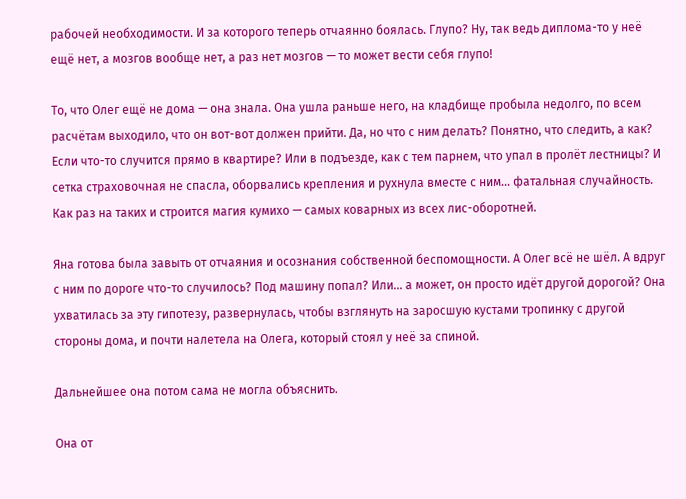рабочей необходимости. И за которого теперь отчаянно боялась. Глупо? Ну, так ведь диплома-то у неё ещё нет, а мозгов вообще нет, а раз нет мозгов — то может вести себя глупо!

То, что Олег ещё не дома — она знала. Она ушла раньше него, на кладбище пробыла недолго, по всем расчётам выходило, что он вот-вот должен прийти. Да, но что с ним делать? Понятно, что следить, а как? Если что-то случится прямо в квартире? Или в подъезде, как с тем парнем, что упал в пролёт лестницы? И сетка страховочная не спасла, оборвались крепления и рухнула вместе с ним… фатальная случайность. Как раз на таких и строится магия кумихо — самых коварных из всех лис-оборотней.

Яна готова была завыть от отчаяния и осознания собственной беспомощности. А Олег всё не шёл. А вдруг с ним по дороге что-то случилось? Под машину попал? Или… а может, он просто идёт другой дорогой? Она ухватилась за эту гипотезу, развернулась, чтобы взглянуть на заросшую кустами тропинку с другой стороны дома, и почти налетела на Олега, который стоял у неё за спиной.

Дальнейшее она потом сама не могла объяснить.

Она от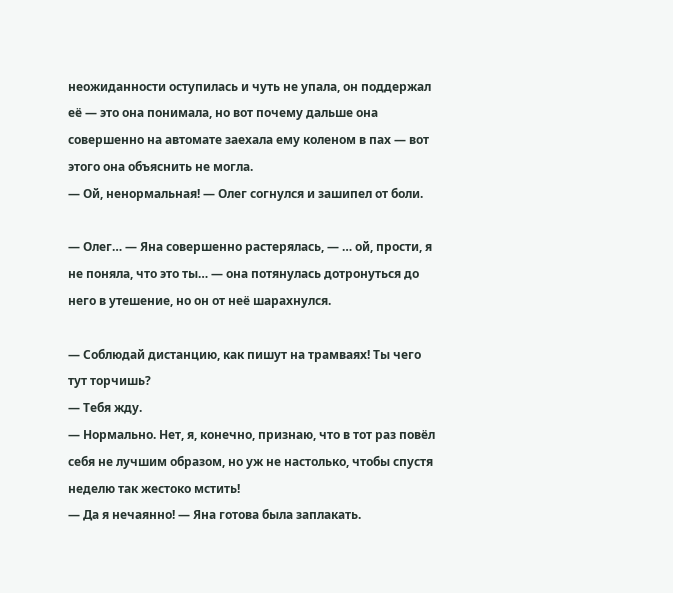неожиданности оступилась и чуть не упала, он поддержал её — это она понимала, но вот почему дальше она совершенно на автомате заехала ему коленом в пах — вот этого она объяснить не могла.
— Ой, ненормальная! — Олег согнулся и зашипел от боли.

— Олег… — Яна совершенно растерялась, — … ой, прости, я не поняла, что это ты… — она потянулась дотронуться до него в утешение, но он от неё шарахнулся.

— Соблюдай дистанцию, как пишут на трамваях! Ты чего тут торчишь?
— Тебя жду.
— Нормально. Нет, я, конечно, признаю, что в тот раз повёл себя не лучшим образом, но уж не настолько, чтобы спустя неделю так жестоко мстить!
— Да я нечаянно! — Яна готова была заплакать.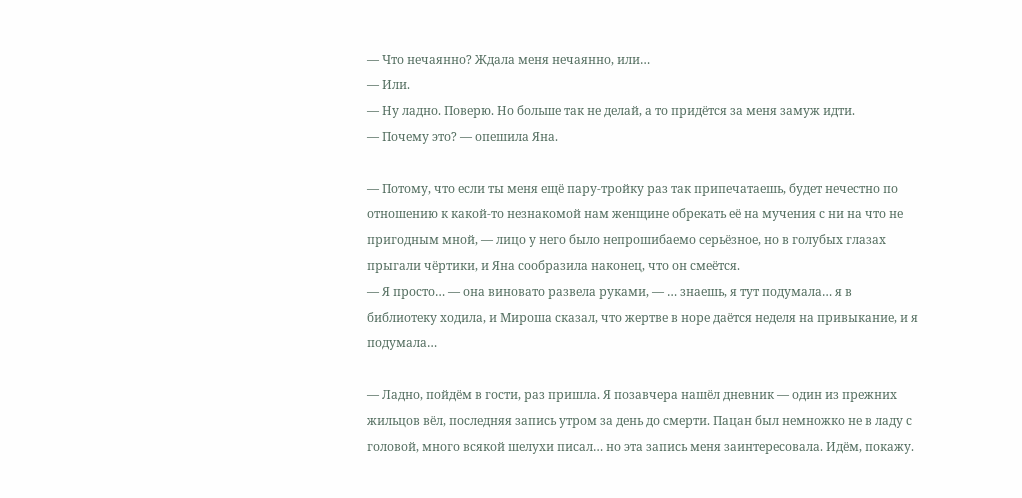— Что нечаянно? Ждала меня нечаянно, или…
— Или.
— Ну ладно. Поверю. Но больше так не делай, а то придётся за меня замуж идти.
— Почему это? — опешила Яна.

— Потому, что если ты меня ещё пару-тройку раз так припечатаешь, будет нечестно по отношению к какой-то незнакомой нам женщине обрекать её на мучения с ни на что не пригодным мной, — лицо у него было непрошибаемо серьёзное, но в голубых глазах прыгали чёртики, и Яна сообразила наконец, что он смеётся.
— Я просто… — она виновато развела руками, — … знаешь, я тут подумала… я в библиотеку ходила, и Мироша сказал, что жертве в норе даётся неделя на привыкание, и я подумала…

— Ладно, пойдём в гости, раз пришла. Я позавчера нашёл дневник — один из прежних жильцов вёл, последняя запись утром за день до смерти. Пацан был немножко не в ладу с головой, много всякой шелухи писал… но эта запись меня заинтересовала. Идём, покажу.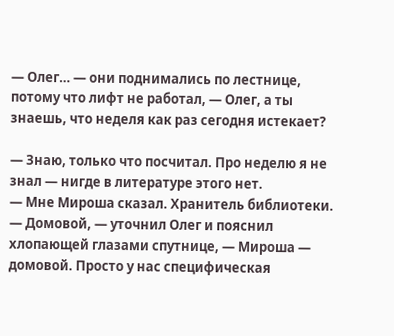— Олег… — они поднимались по лестнице, потому что лифт не работал, — Олег, а ты знаешь, что неделя как раз сегодня истекает?

— Знаю, только что посчитал. Про неделю я не знал — нигде в литературе этого нет.
— Мне Мироша сказал. Хранитель библиотеки.
— Домовой, — уточнил Олег и пояснил хлопающей глазами спутнице, — Мироша — домовой. Просто у нас специфическая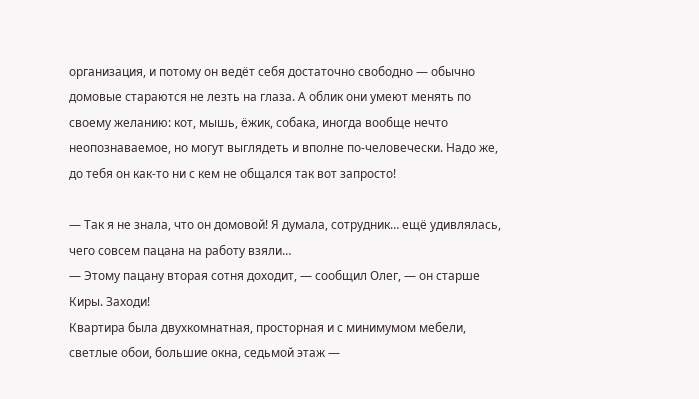организация, и потому он ведёт себя достаточно свободно — обычно домовые стараются не лезть на глаза. А облик они умеют менять по своему желанию: кот, мышь, ёжик, собака, иногда вообще нечто неопознаваемое, но могут выглядеть и вполне по-человечески. Надо же, до тебя он как-то ни с кем не общался так вот запросто!

— Так я не знала, что он домовой! Я думала, сотрудник… ещё удивлялась, чего совсем пацана на работу взяли…
— Этому пацану вторая сотня доходит, — сообщил Олег, — он старше Киры. Заходи!
Квартира была двухкомнатная, просторная и с минимумом мебели, светлые обои, большие окна, седьмой этаж —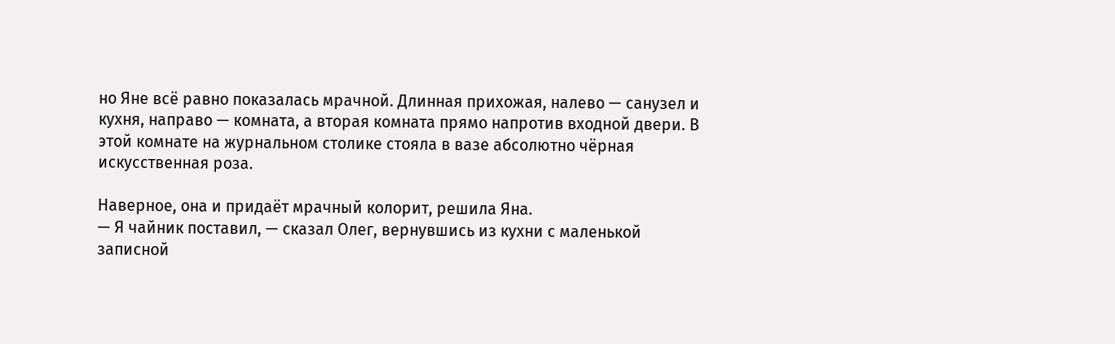но Яне всё равно показалась мрачной. Длинная прихожая, налево — санузел и кухня, направо — комната, а вторая комната прямо напротив входной двери. В этой комнате на журнальном столике стояла в вазе абсолютно чёрная искусственная роза.

Наверное, она и придаёт мрачный колорит, решила Яна.
— Я чайник поставил, — сказал Олег, вернувшись из кухни с маленькой записной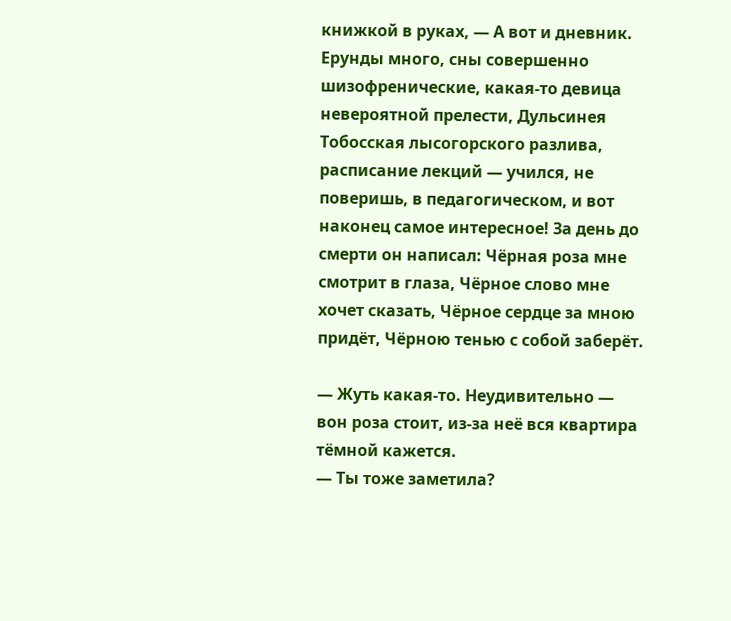книжкой в руках, — А вот и дневник. Ерунды много, сны совершенно шизофренические, какая-то девица невероятной прелести, Дульсинея Тобосская лысогорского разлива, расписание лекций — учился, не поверишь, в педагогическом, и вот наконец самое интересное! За день до смерти он написал: Чёрная роза мне смотрит в глаза, Чёрное слово мне хочет сказать, Чёрное сердце за мною придёт, Чёрною тенью с собой заберёт.

— Жуть какая-то. Неудивительно — вон роза стоит, из-за неё вся квартира тёмной кажется.
— Ты тоже заметила?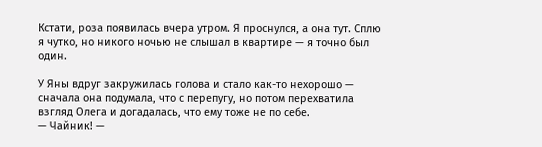Кстати, роза появилась вчера утром. Я проснулся, а она тут. Сплю я чутко, но никого ночью не слышал в квартире — я точно был один.

У Яны вдруг закружилась голова и стало как-то нехорошо — сначала она подумала, что с перепугу, но потом перехватила взгляд Олега и догадалась, что ему тоже не по себе.
— Чайник! —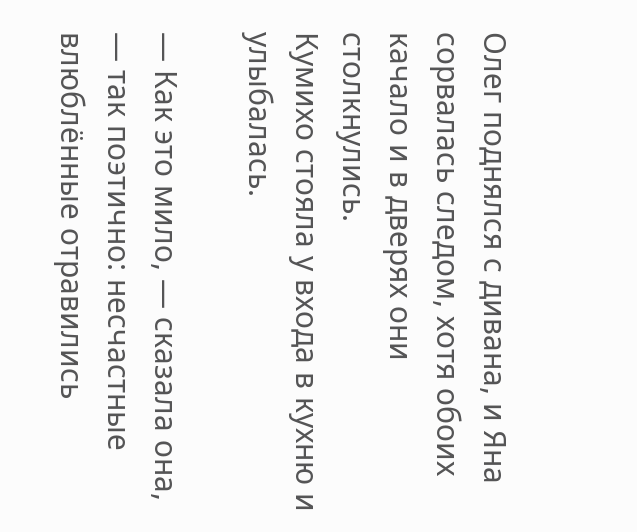Олег поднялся с дивана, и Яна сорвалась следом, хотя обоих качало и в дверях они столкнулись.
Кумихо стояла у входа в кухню и улыбалась.

— Как это мило, — сказала она, — так поэтично: несчастные влюблённые отравились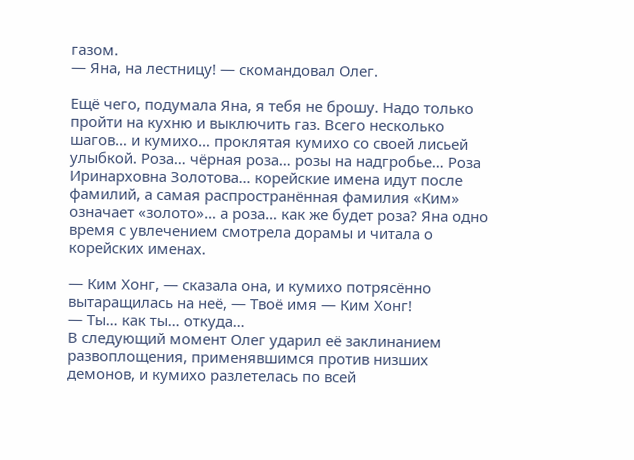газом.
— Яна, на лестницу! — скомандовал Олег.

Ещё чего, подумала Яна, я тебя не брошу. Надо только пройти на кухню и выключить газ. Всего несколько шагов… и кумихо… проклятая кумихо со своей лисьей улыбкой. Роза… чёрная роза… розы на надгробье… Роза Иринарховна Золотова… корейские имена идут после фамилий, а самая распространённая фамилия «Ким» означает «золото»… а роза… как же будет роза? Яна одно время с увлечением смотрела дорамы и читала о корейских именах.

— Ким Хонг, — сказала она, и кумихо потрясённо вытаращилась на неё, — Твоё имя — Ким Хонг!
— Ты… как ты… откуда…
В следующий момент Олег ударил её заклинанием развоплощения, применявшимся против низших демонов, и кумихо разлетелась по всей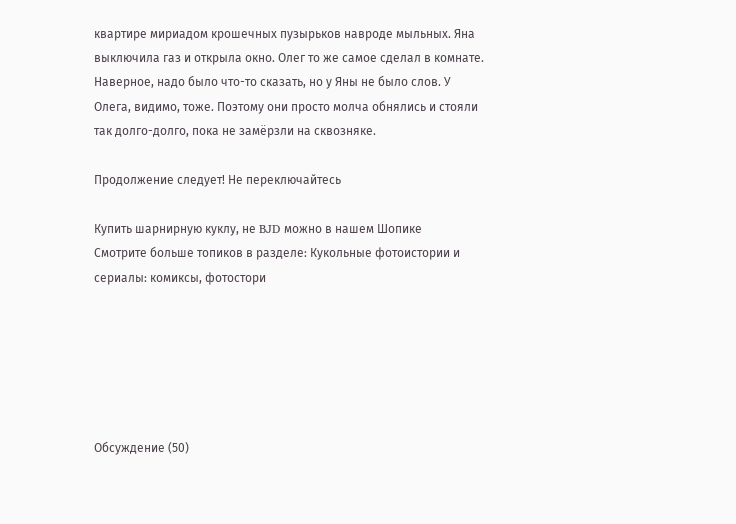квартире мириадом крошечных пузырьков навроде мыльных. Яна выключила газ и открыла окно. Олег то же самое сделал в комнате. Наверное, надо было что-то сказать, но у Яны не было слов. У Олега, видимо, тоже. Поэтому они просто молча обнялись и стояли так долго-долго, пока не замёрзли на сквозняке.

Продолжение следует! Не переключайтесь

Купить шарнирную куклу, не BJD можно в нашем Шопике
Смотрите больше топиков в разделе: Кукольные фотоистории и сериалы: комиксы, фотостори






Обсуждение (50)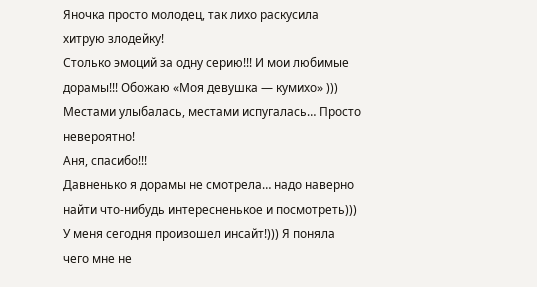Яночка просто молодец, так лихо раскусила хитрую злодейку!
Столько эмоций за одну серию!!! И мои любимые дорамы!!! Обожаю «Моя девушка — кумихо» )))
Местами улыбалась, местами испугалась… Просто невероятно!
Аня, спасибо!!!
Давненько я дорамы не смотрела… надо наверно найти что-нибудь интересненькое и посмотреть)))
У меня сегодня произошел инсайт!))) Я поняла чего мне не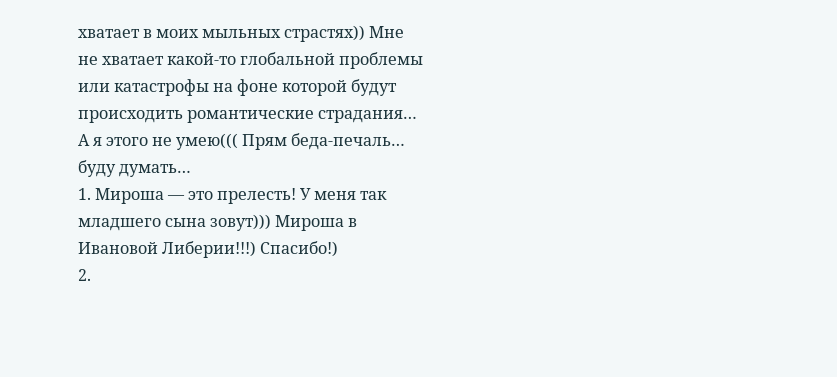хватает в моих мыльных страстях)) Мне не хватает какой-то глобальной проблемы или катастрофы на фоне которой будут происходить романтические страдания… А я этого не умею((( Прям беда-печаль… буду думать…
1. Мироша — это прелесть! У меня так младшего сына зовут))) Мироша в Ивановой Либерии!!!) Спасибо!)
2.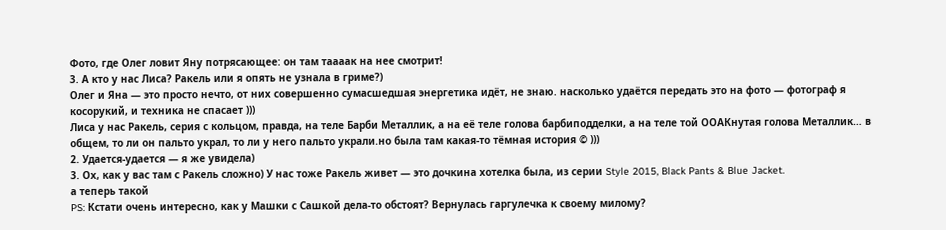Фото, где Олег ловит Яну потрясающее: он там таааак на нее смотрит!
3. А кто у нас Лиса? Ракель или я опять не узнала в гриме?)
Олег и Яна — это просто нечто, от них совершенно сумасшедшая энергетика идёт, не знаю. насколько удаётся передать это на фото — фотограф я косорукий, и техника не спасает )))
Лиса у нас Ракель, серия с кольцом, правда, на теле Барби Металлик, а на её теле голова барбиподделки, а на теле той ООАКнутая голова Металлик… в общем, то ли он пальто украл, то ли у него пальто украли.но была там какая-то тёмная история © )))
2. Удается-удается — я же увидела)
3. Ох, как у вас там с Ракель сложно) У нас тоже Ракель живет — это дочкина хотелка была, из серии Style 2015, Black Pants & Blue Jacket.
а теперь такой
PS: Кстати очень интересно, как у Машки с Сашкой дела-то обстоят? Вернулась гаргулечка к своему милому?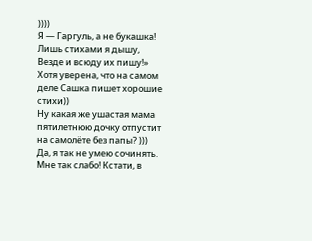))))
Я — Гаргуль, а не букашка!
Лишь стихами я дышу,
Везде и всюду их пишу!»
Хотя уверена, что на самом деле Сашка пишет хорошие стихи))
Ну какая же ушастая мама пятилетнюю дочку отпустит на самолёте без папы? )))
Да, я так не умею сочинять. Мне так слабо! Кстати, в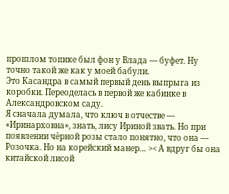прошлом топике был фон у Влада — буфет. Ну точно такой же как у моей бабули.
Это Касандра в самый первый день выпрыга из коробки. Переоделась в первой же кабинке в Александровском саду.
Я сначала думала, что ключ в отчестве — «Иринарховна», знать, лису Ириной звать. Но при появлении чёрной розы стало понятно, что она — Розочка. Но на корейский манер… >< А вдруг бы она китайской лисой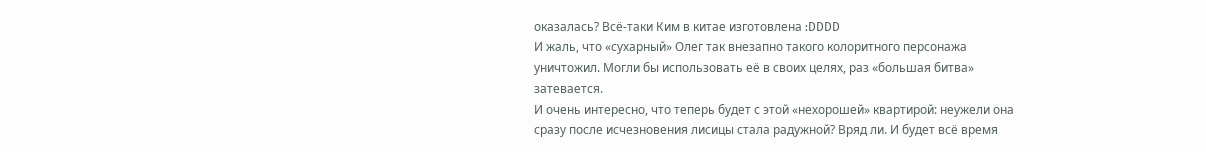оказалась? Всё-таки Ким в китае изготовлена :DDDD
И жаль, что «сухарный» Олег так внезапно такого колоритного персонажа уничтожил. Могли бы использовать её в своих целях, раз «большая битва» затевается.
И очень интересно, что теперь будет с этой «нехорошей» квартирой: неужели она сразу после исчезновения лисицы стала радужной? Вряд ли. И будет всё время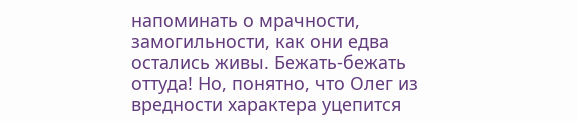напоминать о мрачности, замогильности, как они едва остались живы. Бежать-бежать оттуда! Но, понятно, что Олег из вредности характера уцепится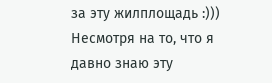за эту жилплощадь :)))
Несмотря на то, что я давно знаю эту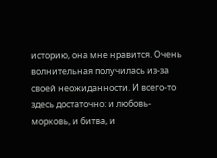историю, она мне нравится. Очень волнительная получилась из-за своей неожиданности. И всего-то здесь достаточно: и любовь-морковь, и битва, и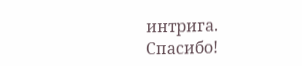интрига. Спасибо!